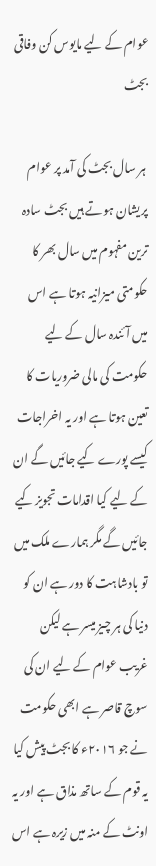عوام کے لیے مایوس کن وفاقی بجٹ

 ہر سال بجٹ کی آمد پر عوام پریشان ہوتے ہیں بجٹ سادہ ترین مفہوم میں سال بھر کا حکومتی میزانیہ ہوتا ہے اس میں آئندہ سال کے لیے حکومت کی مالی ضروریات کا تعین ہوتا ہے اور یہ اخراجات کیسے پورے کیے جائیں گے ان کے لیے کیا اقدامات تجویز کیے جائیں گے مگر ہمارے ملک میں تو بادشاہت کا دور ہے ان کو دنیا کی ہر چیز میسر ہے لیکن غریب عوام کے لیے ان کی سوچ قاصر ہے ابھی حکومت نے جو ۲۰۱۶ء کا بجٹ پیش کیا یہ قوم کے ساتھ مذاق ہے اور یہ اونٹ کے منہ میں زیرہ ہے اس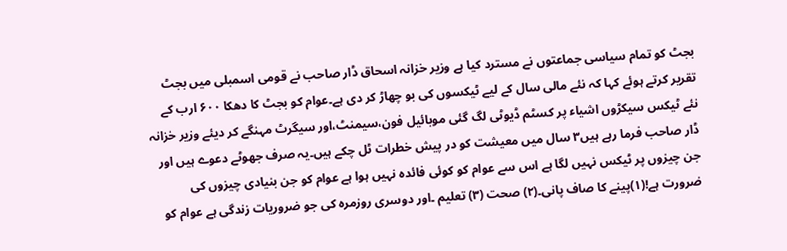بجٹ کو تمام سیاسی جماعتوں نے مسترد کیا ہے وزیر خزانہ اسحاق ڈار صاحب نے قومی اسمبلی میں بجٹ تقریر کرتے ہوئے کہا کہ نئے مالی سال کے لیے ٹیکسوں کی بو چھاڑ کر دی ہے۔عوام کو بجٹ کا دھکا ۶۰۰ ارب کے نئے ٹیکس سیکڑوں اشیاء پر کسٹم ڈیوٹی لگ گئی موبائیل فون،سیمنٹ،اور سیگرٹ مہنگے کر دیئے وزیر خزانہ ڈار صاحب فرما رہے ہیں۳ سال میں معیشت کو در پیش خطرات ٹل چکے ہیں۔یہ صرف جھوٹے دعوے ہیں اور جن چیزوں پر ٹیکس نہیں لگا ہے اس سے عوام کو کوئی فائدہ نہیں ہوا ہے عوام کو جن بنیادی چیزوں کی ضرورت ہے!(۱)پینے کا صاف پانی۔(۲) صحت (۳) تعلیم ۔اور دوسری روزمرہ کی جو ضروریات زندگی ہے عوام کو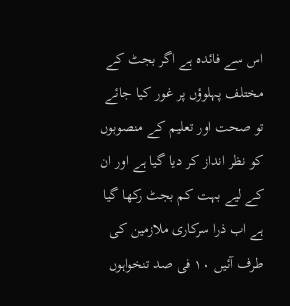اس سے فائدہ ہے اگر بجٹ کے مختلف پہلوؤں پر غور کیا جائے تو صحت اور تعلیم کے منصوبوں کو نظر انداز کر دیا گیا ہے اور ان کے لیے بہت کم بجٹ رکھا گیا ہے اب ذرا سرکاری ملازمین کی طرف آئیں ۱۰ فی صد تنخواہوں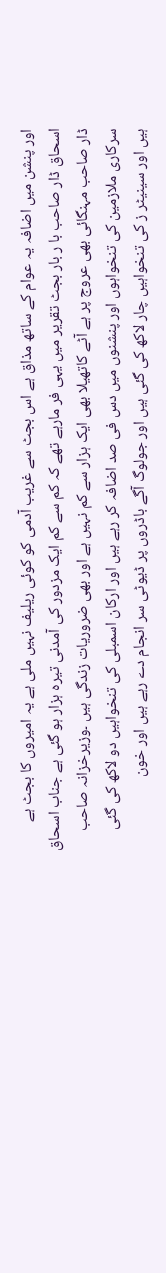اور پنشن میں اضافہ یہ عوام کے ساتھ مذاق ہے اس بجٹ سے غریب آدمی کو کوئی ریلیف نہیں ملی ہے یہ امیروں کا بجٹ ہے اسحاق ڈار صاحب با ر بار بجٹ تقریر میں یہی فر مارہے تھے کہ کم سے کم ایک مزدور کی آمدنی تیرہ ہزار ہو گئی ہے جناب اسحاق ڈار صاحب مہنگائی بھی عروج پر ہے آٹے کاتھیلا بھی ایک ہزار سے کم نہیں ہے اور بھی ضروریات زندگی ہیں ۔وزیرخزانہ صاحب سرکاری ملازمین کی تنخواہوں اور پنشنوں میں دس فی صد اضافہ کر رہے ہیں اور ارکان اسمبلی کی تنخواہیں دو لاکھ کی گئی ہیں اور سینیٹر ز کی تنخواہیں چار لاکھ کی گئی ہیں اور جولوگ آگے باڈروں پر ڈیوٹی سر انجام دے رہے ہیں اور خون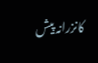کانزرانہ پیش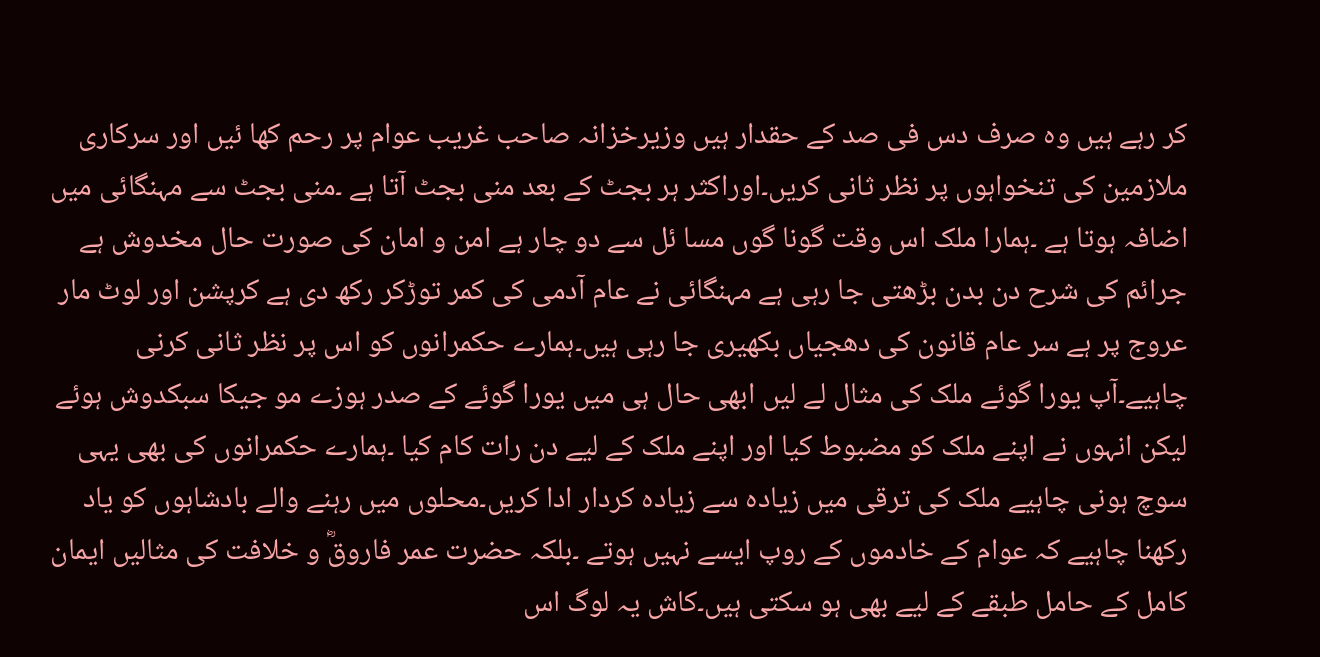کر رہے ہیں وہ صرف دس فی صد کے حقدار ہیں وزیرخزانہ صاحب غریب عوام پر رحم کھا ئیں اور سرکاری ملازمین کی تنخواہوں پر نظر ثانی کریں۔اوراکثر ہر بجٹ کے بعد منی بجٹ آتا ہے ۔منی بجٹ سے مہنگائی میں اضافہ ہوتا ہے ۔ہمارا ملک اس وقت گونا گوں مسا ئل سے دو چار ہے امن و امان کی صورت حال مخدوش ہے جرائم کی شرح دن بدن بڑھتی جا رہی ہے مہنگائی نے عام آدمی کی کمر توڑکر رکھ دی ہے کرپشن اور لوٹ مار عروج پر ہے سر عام قانون کی دھجیاں بکھیری جا رہی ہیں۔ہمارے حکمرانوں کو اس پر نظر ثانی کرنی چاہیے۔آپ یورا گوئے ملک کی مثال لے لیں ابھی حال ہی میں یورا گوئے کے صدر ہوزے مو جیکا سبکدوش ہوئے لیکن انہوں نے اپنے ملک کو مضبوط کیا اور اپنے ملک کے لیے دن رات کام کیا ۔ہمارے حکمرانوں کی بھی یہی سوچ ہونی چاہیے ملک کی ترقی میں زیادہ سے زیادہ کردار ادا کریں۔محلوں میں رہنے والے بادشاہوں کو یاد رکھنا چاہیے کہ عوام کے خادموں کے روپ ایسے نہیں ہوتے ۔بلکہ حضرت عمر فاروقؓ و خلافت کی مثالیں ایمان کامل کے حامل طبقے کے لیے بھی ہو سکتی ہیں۔کاش یہ لوگ اس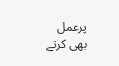پرعمل بھی کرتے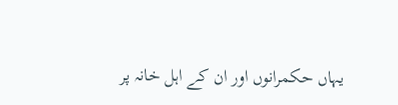یہاں حکمرانوں اور ان کے اہل خانہ پر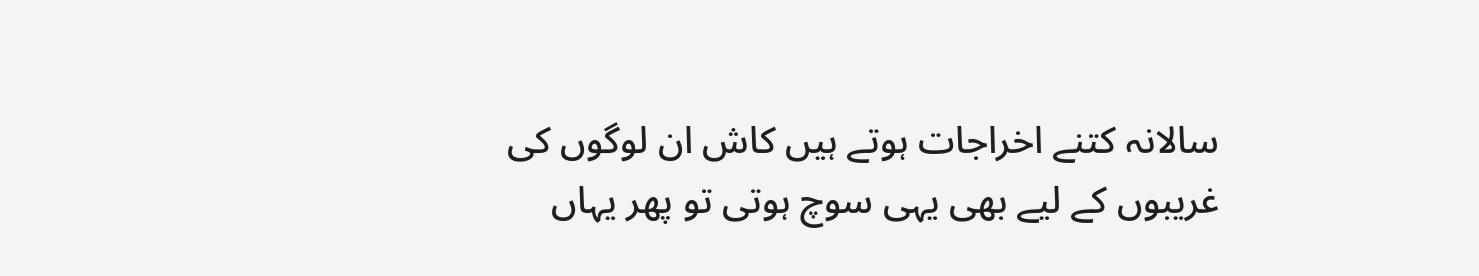سالانہ کتنے اخراجات ہوتے ہیں کاش ان لوگوں کی غریبوں کے لیے بھی یہی سوچ ہوتی تو پھر یہاں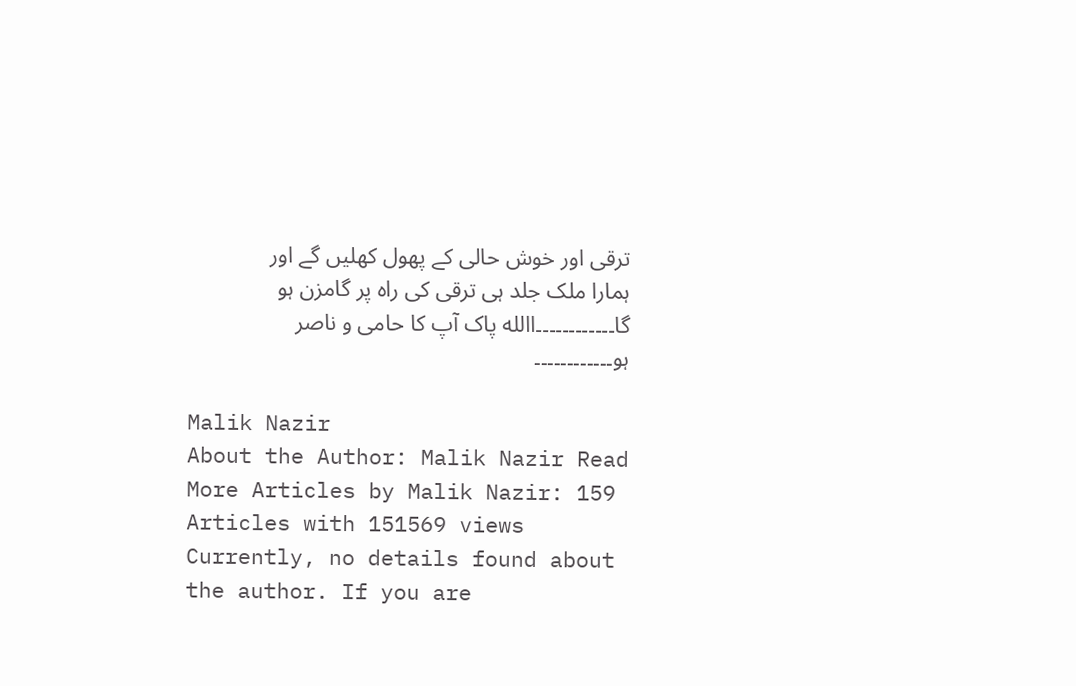ترقی اور خوش حالی کے پھول کھلیں گے اور ہمارا ملک جلد ہی ترقی کی راہ پر گامزن ہو گا۔۔۔۔۔۔۔۔۔۔۔۔االله پاک آپ کا حامی و ناصر ہو۔۔۔۔۔۔۔۔۔۔۔۔

Malik Nazir
About the Author: Malik Nazir Read More Articles by Malik Nazir: 159 Articles with 151569 views Currently, no details found about the author. If you are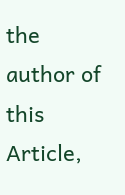the author of this Article,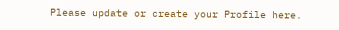Please update or create your Profile here.